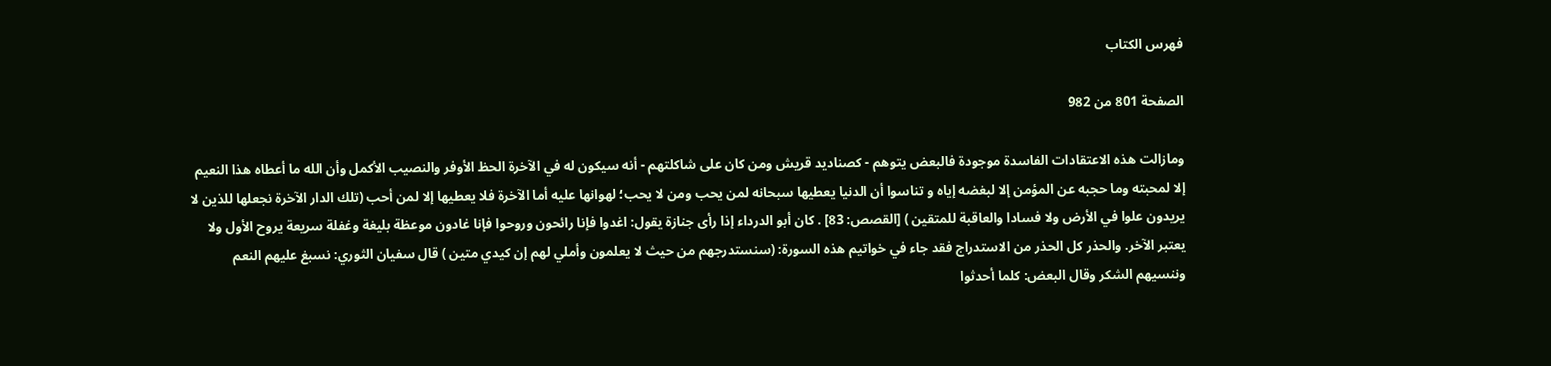فهرس الكتاب

الصفحة 801 من 982

ومازالت هذه الاعتقادات الفاسدة موجودة فالبعض يتوهم - كصناديد قريش ومن كان على شاكلتهم - أنه سيكون له في الآخرة الحظ الأوفر والنصيب الأكمل وأن الله ما أعطاه هذا النعيم إلا لمحبته وما حجبه عن المؤمن إلا لبغضه إياه و تناسوا أن الدنيا يعطيها سبحانه لمن يحب ومن لا يحب؛ لهوانها عليه أما الآخرة فلا يعطيها إلا لمن أحب (تلك الدار الآخرة نجعلها للذين لا يريدون علوا في الأرض ولا فسادا والعاقبة للمتقين ) [القصص: 83] . كان أبو الدرداء إذا رأى جنازة يقول: اغدوا فإنا رائحون وروحوا فإنا غادون موعظة بليغة وغفلة سريعة يروح الأول ولا يعتبر الآخر. والحذر كل الحذر من الاستدراج فقد جاء في خواتيم هذه السورة: (سنستدرجهم من حيث لا يعلمون وأملي لهم إن كيدي متين ) قال سفيان الثوري: نسبغ عليهم النعم وننسيهم الشكر وقال البعض: كلما أحدثوا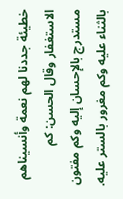خطيئة جددنا لهم نعمة وأنسيناهم الاستغفار وقال الحسن: كم مستدرج بالإحسان إليه وكم مفتون بالثناء عليه وكم مغرور بالستر عليه.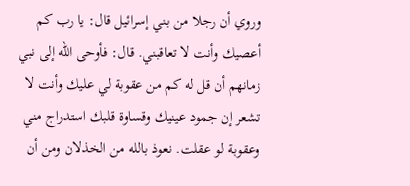وروي أن رجلا من بني إسرائيل قال: يا رب كم أعصيك وأنت لا تعاقبني. قال: فأوحى الله إلى نبي زمانهم أن قل له كم من عقوبة لي عليك وأنت لا تشعر إن جمود عينيك وقساوة قلبك استدراج مني وعقوبة لو عقلت. نعوذ بالله من الخذلان ومن أن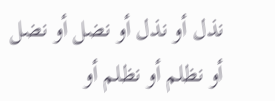نذل أو نذل أو نضل أو نضل أو نظلم أو نظلم أو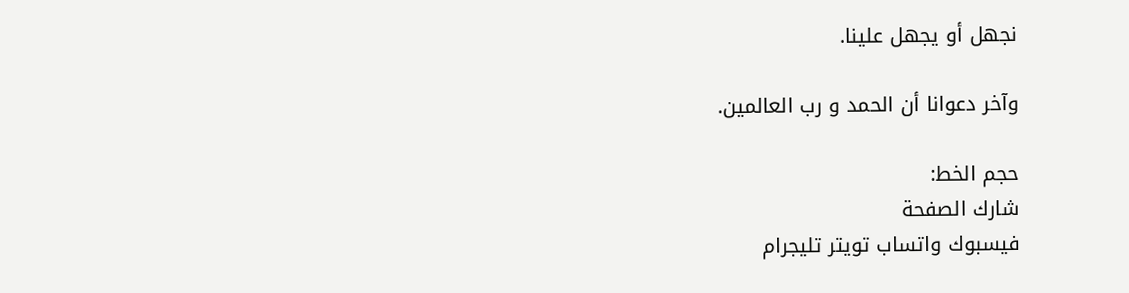نجهل أو يجهل علينا.

وآخر دعوانا أن الحمد و رب العالمين.

حجم الخط:
شارك الصفحة
فيسبوك واتساب تويتر تليجرام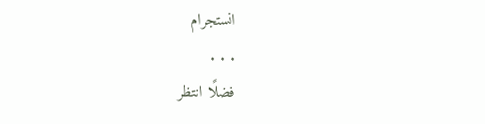انستجرام
. . .
فضلًا انتظر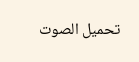تحميل الصوت